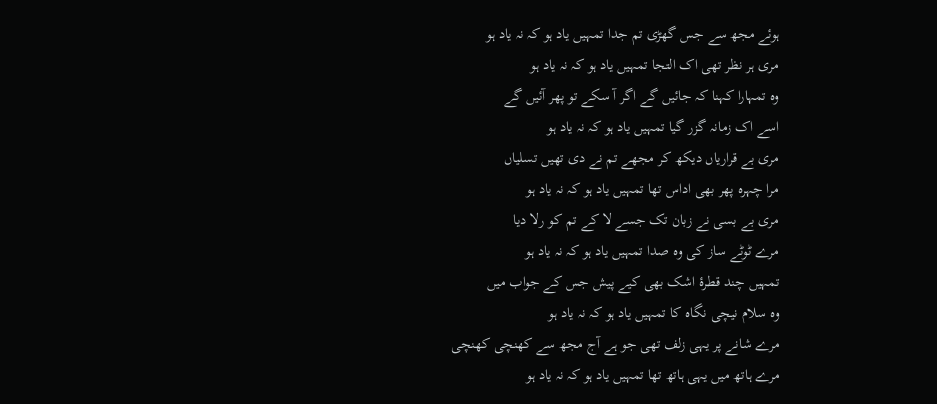ہوئے مجھ سے جس گھڑی تم جدا تمہیں یاد ہو کہ نہ یاد ہو
مری ہر نظر تھی اک التجا تمہیں یاد ہو کہ نہ یاد ہو
وہ تمہارا کہنا کہ جائیں گے اگر آ سکے تو پھر آئیں گے
اسے اک زمانہ گزر گیا تمہیں یاد ہو کہ نہ یاد ہو
مری بے قراریاں دیکھ کر مجھے تم نے دی تھیں تسلیاں
مرا چہرہ پھر بھی اداس تھا تمہیں یاد ہو کہ نہ یاد ہو
مری بے بسی نے زبان تک جسے لا کے تم کو رلا دیا
مرے ٹوٹے ساز کی وہ صدا تمہیں یاد ہو کہ نہ یاد ہو
تمہیں چند قطرۂ اشک بھی کیے پیش جس کے جواب میں
وہ سلام نیچی نگاہ کا تمہیں یاد ہو کہ نہ یاد ہو
مرے شانے پر یہی زلف تھی جو ہے آج مجھ سے کھنچی کھنچی
مرے ہاتھ میں یہی ہاتھ تھا تمہیں یاد ہو کہ نہ یاد ہو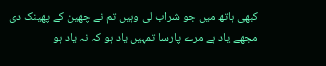کبھی ہاتھ میں جو شراب لی وہیں تم نے چھین کے پھینک دی
مجھے یاد ہے مرے پارسا تمہیں یاد ہو کہ نہ یاد ہو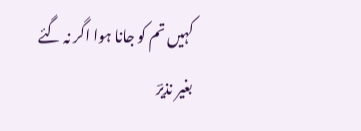کہیں تم کو جانا ہوا اگر نہ گئے بغیر نذیرؔ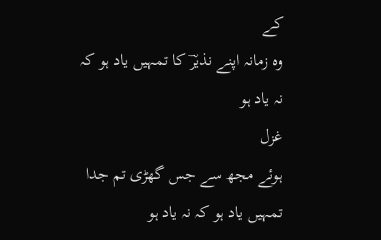کے
وہ زمانہ اپنے نذیرؔ کا تمہیں یاد ہو کہ نہ یاد ہو
غزل
ہوئے مجھ سے جس گھڑی تم جدا تمہیں یاد ہو کہ نہ یاد ہو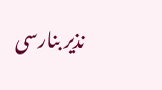نذیر بنارسی